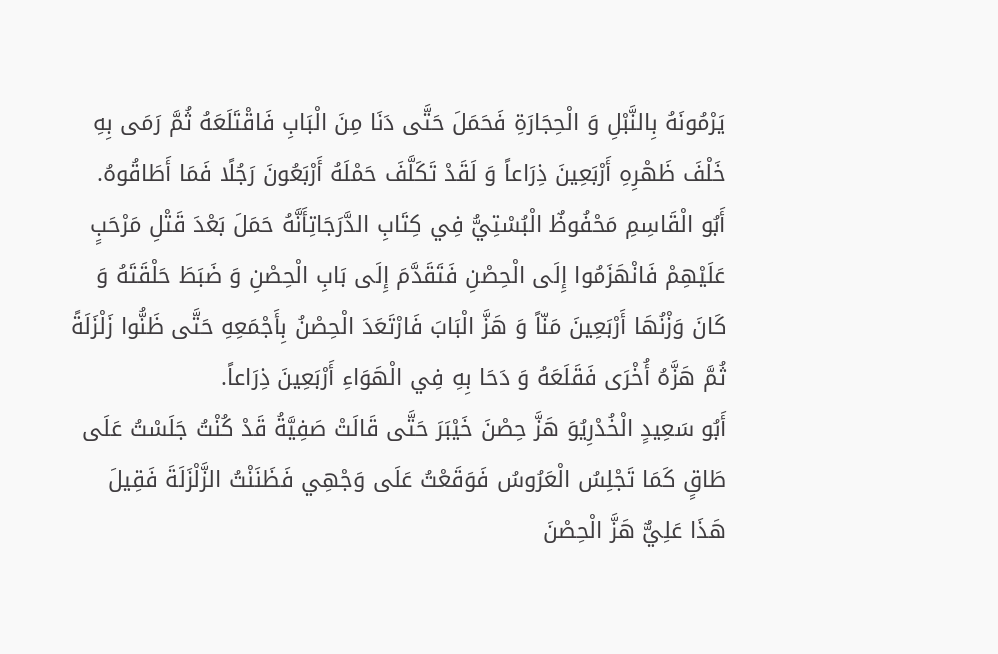يَرْمُونَهُ بِالنَّبْلِ وَ الْحِجَارَةِ فَحَمَلَ حَتَّى دَنَا مِنَ الْبَابِ فَاقْتَلَعَهُ ثُمَّ رَمَى بِهِ خَلْفَ ظَهْرِهِ أَرْبَعِينَ ذِرَاعاً وَ لَقَدْ تَكَلَّفَ حَمْلَهُ أَرْبَعُونَ رَجُلًا فَمَا أَطَاقُوهُ.
أَبُو الْقَاسِمِ مَحْفُوظٌ الْبُسْتِيُّ فِي كِتَابِ الدَّرَجَاتِأَنَّهُ حَمَلَ بَعْدَ قَتْلِ مَرْحَبٍ عَلَيْهِمْ فَانْهَزَمُوا إِلَى الْحِصْنِ فَتَقَدَّمَ إِلَى بَابِ الْحِصْنِ وَ ضَبَطَ حَلْقَتَهُ وَ كَانَ وَزْنُهَا أَرْبَعِينَ مَنّاً وَ هَزَّ الْبَابَ فَارْتَعَدَ الْحِصْنُ بِأَجْمَعِهِ حَتَّى ظَنُّوا زَلْزَلَةً ثُمَّ هَزَّهُ أُخْرَى فَقَلَعَهُ وَ دَحَا بِهِ فِي الْهَوَاءِ أَرْبَعِينَ ذِرَاعاً.
أَبُو سَعِيدٍ الْخُدْرِيُوَ هَزَّ حِصْنَ خَيْبَرَ حَتَّى قَالَتْ صَفِيَّةُ قَدْ كُنْتُ جَلَسْتُ عَلَى طَاقٍ كَمَا تَجْلِسُ الْعَرُوسُ فَوَقَعْتُ عَلَى وَجْهِي فَظَنَنْتُ الزَّلْزَلَةَ فَقِيلَ هَذَا عَلِيٌّ هَزَّ الْحِصْنَ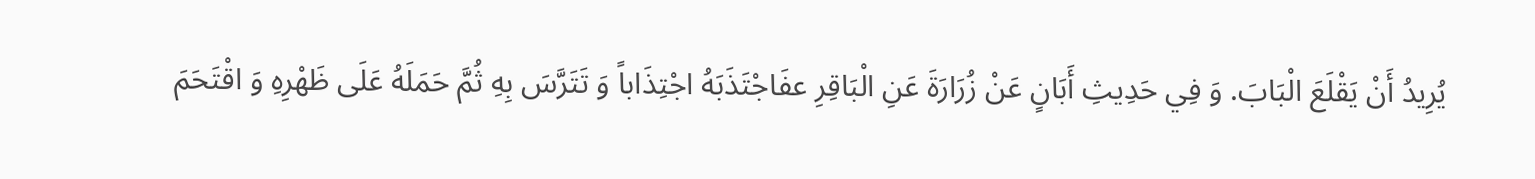يُرِيدُ أَنْ يَقْلَعَ الْبَابَ. وَ فِي حَدِيثِ أَبَانٍ عَنْ زُرَارَةَ عَنِ الْبَاقِرِ عفَاجْتَذَبَهُ اجْتِذَاباً وَ تَتَرَّسَ بِهِ ثُمَّ حَمَلَهُ عَلَى ظَهْرِهِ وَ اقْتَحَمَ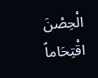الْحِصْنَ اقْتِحَاماً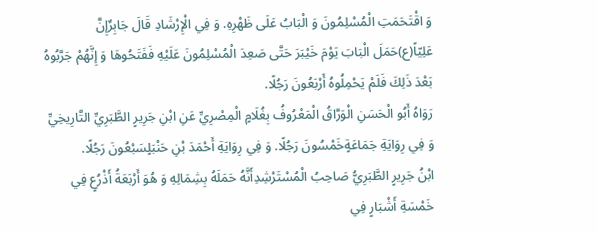وَ اقْتَحَمَتِ الْمُسْلِمُونَ وَ الْبَابُ عَلَى ظَهْرِهِ. وَ فِي الْإِرْشَادِ قَالَ جَابِرٌإِنَّ عَلِيّاً(ع)حَمَلَ الْبَابَ يَوْمَ خَيْبَرَ حَتَّى صَعِدَ الْمُسْلِمُونَ عَلَيْهِ فَفَتَحُوهَا وَ إِنَّهُمْ جَرَّبُوهُ بَعْدَ ذَلِكَ فَلَمْ يَحْمِلُوهُ أَرْبَعُونَ رَجُلًا.
رَوَاهُ أَبُو الْحَسَنِ الْوَرَّاقُ الْمَعْرُوفُ بِغُلَامٍ الْمِصْرِيِّ عَنِ ابْنِ جَرِيرٍ الطَّبَرِيِّ التَّارِيخِيِّ وَ فِي رِوَايَةِ جَمَاعَةٍخَمْسُونَ رَجُلًا. وَ فِي رِوَايَةِ أَحْمَدَ بْنِ حَنْبَلٍسَبْعُونَ رَجُلًا.
ابْنُ جَرِيرٍ الطَّبَرِيُّ صَاحِبُ الْمُسْتَرْشِدِأَنَّهُ حَمَلَهُ بِشِمَالِهِ وَ هُوَ أَرْبَعَةُ أَذْرُعٍ فِي خَمْسَةِ أَشْبَارٍ فِي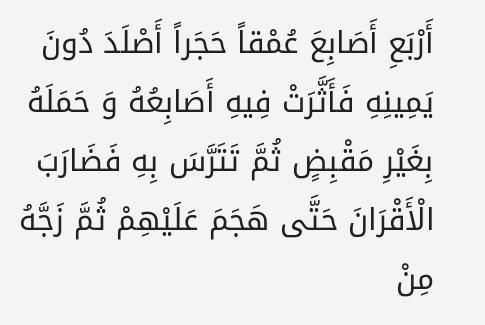أَرْبَعِ أَصَابِعَ عُمْقاً حَجَراً أَصْلَدَ دُونَ يَمِينِهِ فَأَثَّرَتْ فِيهِ أَصَابِعُهُ وَ حَمَلَهُ بِغَيْرِ مَقْبِضٍ ثُمَّ تَتَرَّسَ بِهِ فَضَارَبَ الْأَقْرَانَ حَتَّى هَجَمَ عَلَيْهِمْ ثُمَّ زَجَّهُ مِنْ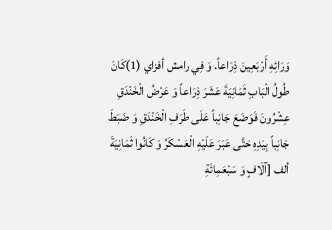وَرَائِهِ أَرْبَعِينَ ذِرَاعاً. وَ فِي رامش أفزاي (1)كَانَ طُولُ الْبَابِ ثَمَانِيَةَ عَشَرَ ذِرَاعاً وَ عَرْضُ الْخَنْدَقِ عِشْرُونَ فَوَضَعَ جَانِباً عَلَى طَرَفِ الْخَنْدَقِ وَ ضَبَطَ جَانِباً بِيَدِهِ حَتَّى عَبَرَ عَلَيْهِ الْعَسْكَرُ وَ كَانُوا ثَمَانِيَةَ ألف [آلَافٍ وَ سَبْعَمِائَةِ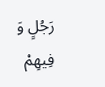رَجُلٍ وَ فِيهِمْ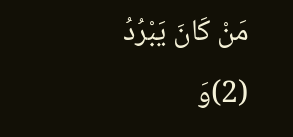مَنْ كَانَ يَبْرُدُ (2)وَ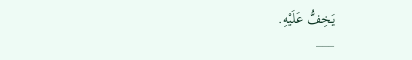يَخِفُّ عَلَيْهِ.
___